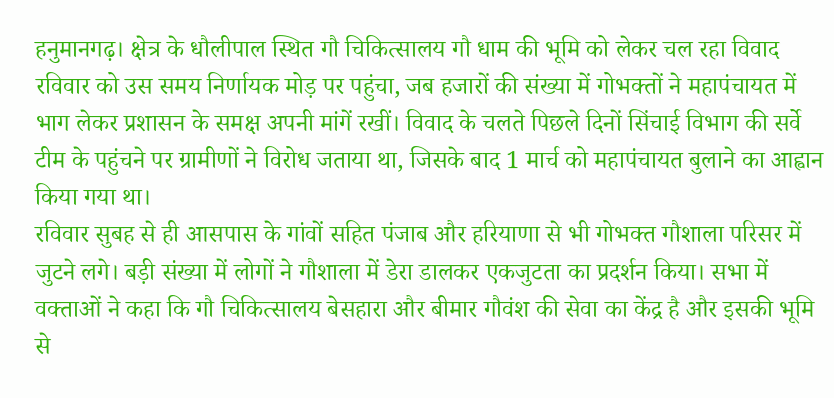हनुमानगढ़। क्षेत्र के धौलीपाल स्थित गौ चिकित्सालय गौ धाम की भूमि को लेकर चल रहा विवाद रविवार को उस समय निर्णायक मोड़ पर पहुंचा, जब हजारों की संख्या में गोभक्तों ने महापंचायत में भाग लेकर प्रशासन के समक्ष अपनी मांगें रखीं। विवाद के चलते पिछले दिनों सिंचाई विभाग की सर्वे टीम के पहुंचने पर ग्रामीणों ने विरोध जताया था, जिसके बाद 1 मार्च को महापंचायत बुलाने का आह्वान किया गया था।
रविवार सुबह से ही आसपास के गांवों सहित पंजाब और हरियाणा से भी गोभक्त गौशाला परिसर में जुटने लगे। बड़ी संख्या में लोगों ने गौशाला में डेरा डालकर एकजुटता का प्रदर्शन किया। सभा में वक्ताओं ने कहा कि गौ चिकित्सालय बेसहारा और बीमार गौवंश की सेवा का केंद्र है और इसकी भूमि से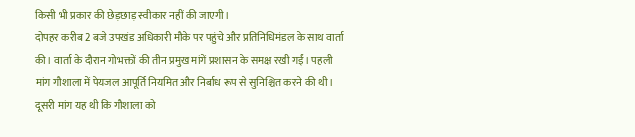किसी भी प्रकार की छेड़छाड़ स्वीकार नहीं की जाएगी।
दोपहर करीब 2 बजे उपखंड अधिकारी मौके पर पहुंचे और प्रतिनिधिमंडल के साथ वार्ता की। वार्ता के दौरान गोभक्तों की तीन प्रमुख मांगें प्रशासन के समक्ष रखी गईं। पहली मांग गौशाला में पेयजल आपूर्ति नियमित और निर्बाध रूप से सुनिश्चित करने की थी। दूसरी मांग यह थी कि गौशाला को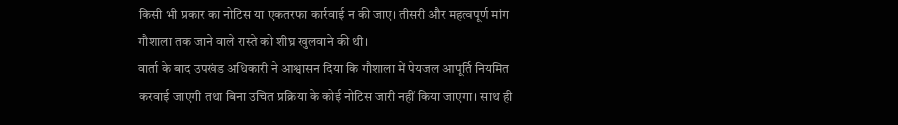किसी भी प्रकार का नोटिस या एकतरफा कार्रवाई न की जाए। तीसरी और महत्वपूर्ण मांग गौशाला तक जाने वाले रास्ते को शीघ्र खुलवाने की थी।
वार्ता के बाद उपखंड अधिकारी ने आश्वासन दिया कि गौशाला में पेयजल आपूर्ति नियमित करवाई जाएगी तथा बिना उचित प्रक्रिया के कोई नोटिस जारी नहीं किया जाएगा। साथ ही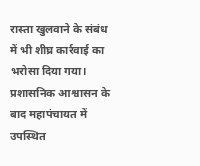रास्ता खुलवाने के संबंध में भी शीघ्र कार्रवाई का भरोसा दिया गया। प्रशासनिक आश्वासन के बाद महापंचायत में उपस्थित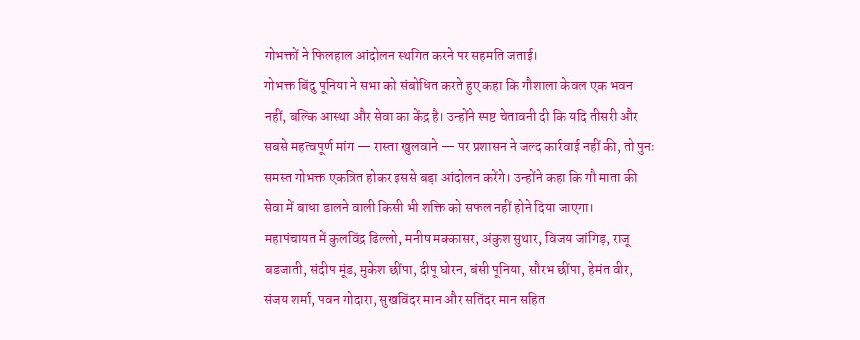गोभक्तों ने फिलहाल आंदोलन स्थगित करने पर सहमति जताई।
गोभक्त बिंदु पूनिया ने सभा को संबोधित करते हुए कहा कि गौशाला केवल एक भवन नहीं, बल्कि आस्था और सेवा का केंद्र है। उन्होंने स्पष्ट चेतावनी दी कि यदि तीसरी और सबसे महत्वपूर्ण मांग — रास्ता खुलवाने — पर प्रशासन ने जल्द कार्रवाई नहीं की, तो पुनः समस्त गोभक्त एकत्रित होकर इससे बड़ा आंदोलन करेंगे। उन्होंने कहा कि गौ माता की सेवा में बाधा डालने वाली किसी भी शक्ति को सफल नहीं होने दिया जाएगा।
महापंचायत में कुलविंद्र ढिल्लो, मनीष मक्कासर, अंकुश सुथार, विजय जांगिड़, राजू बडजाती, संदीप मूंड, मुकेश छींपा, दीपू घोरन, बंसी पूनिया, सौरभ छींपा, हेमंत वीर, संजय शर्मा, पवन गोदारा, सुखविंदर मान और सतिंदर मान सहित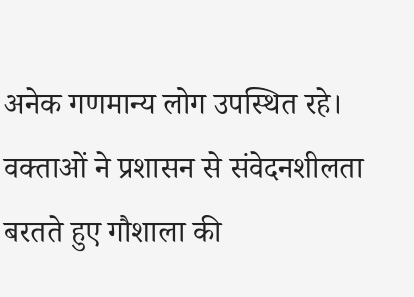अनेक गणमान्य लोग उपस्थित रहे। वक्ताओं ने प्रशासन से संवेदनशीलता बरतते हुए गौशाला की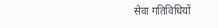सेवा गतिविधियों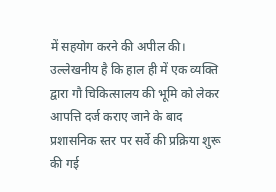में सहयोग करने की अपील की।
उल्लेखनीय है कि हाल ही में एक व्यक्ति द्वारा गौ चिकित्सालय की भूमि को लेकर आपत्ति दर्ज कराए जाने के बाद प्रशासनिक स्तर पर सर्वे की प्रक्रिया शुरू की गई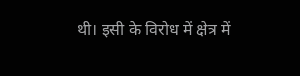थी। इसी के विरोध में क्षेत्र में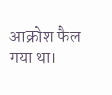आक्रोश फैल गया था।